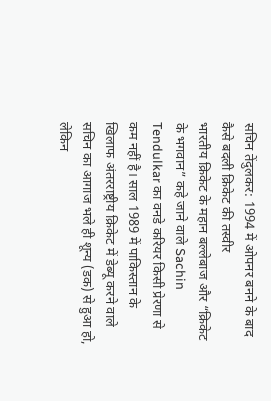सचिन तेंदुलकर: 1994 में ओपनर बनने के बाद कैसे बदली क्रिकेट की तस्वीर
भारतीय क्रिकेट के महान बल्लेबाज और “क्रिकेट के भगवान” कहे जाने वाले Sachin Tendulkar का वनडे करियर किसी प्रेरणा से कम नहीं है। साल 1989 में पाकिस्तान के खिलाफ अंतरराष्ट्रीय क्रिकेट में डेब्यू करने वाले सचिन का आगाज भले ही शून्य (डक) से हुआ हो, लेकिन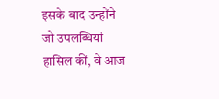इसके बाद उन्होंने जो उपलब्धियां हासिल कीं, वे आज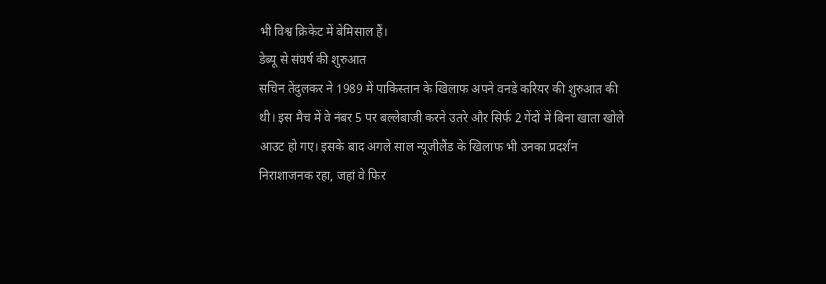भी विश्व क्रिकेट में बेमिसाल हैं।
डेब्यू से संघर्ष की शुरुआत
सचिन तेंदुलकर ने 1989 में पाकिस्तान के खिलाफ अपने वनडे करियर की शुरुआत की थी। इस मैच में वे नंबर 5 पर बल्लेबाजी करने उतरे और सिर्फ 2 गेंदों में बिना खाता खोले आउट हो गए। इसके बाद अगले साल न्यूजीलैंड के खिलाफ भी उनका प्रदर्शन निराशाजनक रहा, जहां वे फिर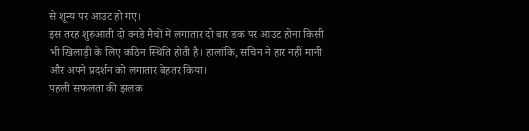से शून्य पर आउट हो गए।
इस तरह शुरुआती दो वनडे मैचों में लगातार दो बार डक पर आउट होना किसी भी खिलाड़ी के लिए कठिन स्थिति होती है। हालांकि, सचिन ने हार नहीं मानी और अपने प्रदर्शन को लगातार बेहतर किया।
पहली सफलता की झलक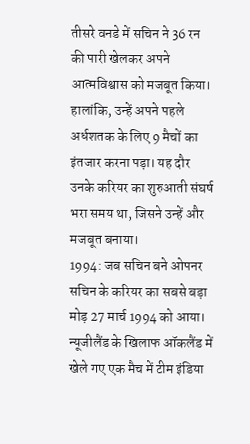तीसरे वनडे में सचिन ने 36 रन की पारी खेलकर अपने आत्मविश्वास को मजबूत किया। हालांकि, उन्हें अपने पहले अर्धशतक के लिए 9 मैचों का इंतजार करना पड़ा। यह दौर उनके करियर का शुरुआती संघर्ष भरा समय था, जिसने उन्हें और मजबूत बनाया।
1994: जब सचिन बने ओपनर
सचिन के करियर का सबसे बड़ा मोड़ 27 मार्च 1994 को आया। न्यूजीलैंड के खिलाफ ऑकलैंड में खेले गए एक मैच में टीम इंडिया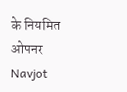के नियमित ओपनर Navjot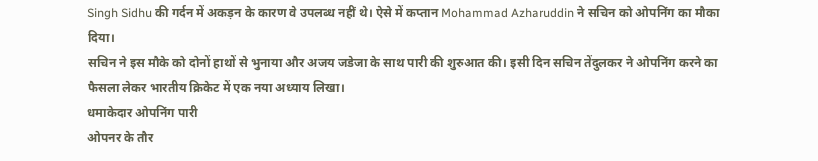Singh Sidhu की गर्दन में अकड़न के कारण वे उपलब्ध नहीं थे। ऐसे में कप्तान Mohammad Azharuddin ने सचिन को ओपनिंग का मौका दिया।
सचिन ने इस मौके को दोनों हाथों से भुनाया और अजय जडेजा के साथ पारी की शुरुआत की। इसी दिन सचिन तेंदुलकर ने ओपनिंग करने का फैसला लेकर भारतीय क्रिकेट में एक नया अध्याय लिखा।
धमाकेदार ओपनिंग पारी
ओपनर के तौर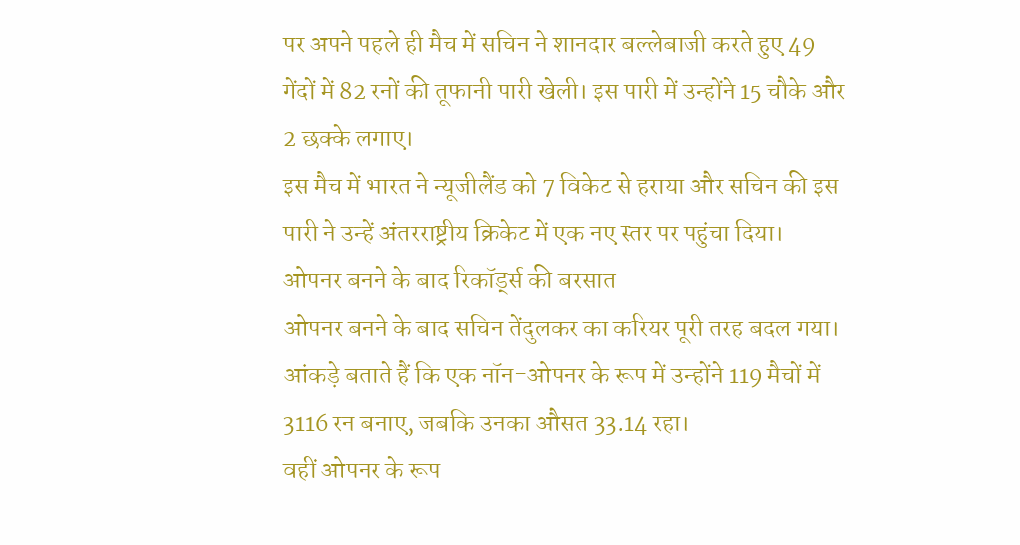पर अपने पहले ही मैच में सचिन ने शानदार बल्लेबाजी करते हुए 49 गेंदों में 82 रनों की तूफानी पारी खेली। इस पारी में उन्होंने 15 चौके और 2 छक्के लगाए।
इस मैच में भारत ने न्यूजीलैंड को 7 विकेट से हराया और सचिन की इस पारी ने उन्हें अंतरराष्ट्रीय क्रिकेट में एक नए स्तर पर पहुंचा दिया।
ओपनर बनने के बाद रिकॉर्ड्स की बरसात
ओपनर बनने के बाद सचिन तेंदुलकर का करियर पूरी तरह बदल गया। आंकड़े बताते हैं कि एक नॉन-ओपनर के रूप में उन्होंने 119 मैचों में 3116 रन बनाए, जबकि उनका औसत 33.14 रहा।
वहीं ओपनर के रूप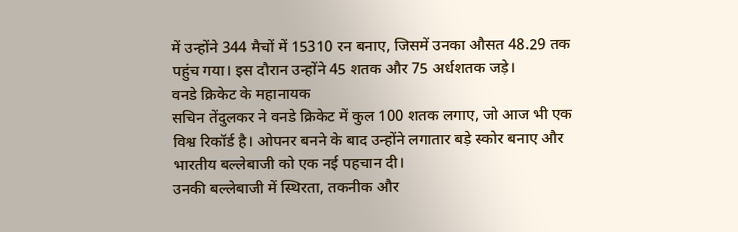में उन्होंने 344 मैचों में 15310 रन बनाए, जिसमें उनका औसत 48.29 तक पहुंच गया। इस दौरान उन्होंने 45 शतक और 75 अर्धशतक जड़े।
वनडे क्रिकेट के महानायक
सचिन तेंदुलकर ने वनडे क्रिकेट में कुल 100 शतक लगाए, जो आज भी एक विश्व रिकॉर्ड है। ओपनर बनने के बाद उन्होंने लगातार बड़े स्कोर बनाए और भारतीय बल्लेबाजी को एक नई पहचान दी।
उनकी बल्लेबाजी में स्थिरता, तकनीक और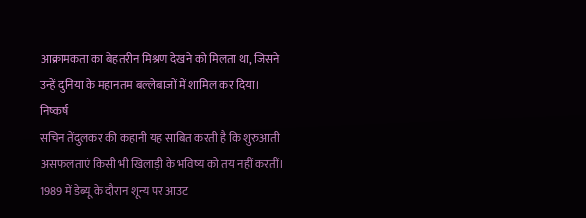आक्रामकता का बेहतरीन मिश्रण देखने को मिलता था, जिसने उन्हें दुनिया के महानतम बल्लेबाजों में शामिल कर दिया।
निष्कर्ष
सचिन तेंदुलकर की कहानी यह साबित करती है कि शुरुआती असफलताएं किसी भी खिलाड़ी के भविष्य को तय नहीं करतीं। 1989 में डेब्यू के दौरान शून्य पर आउट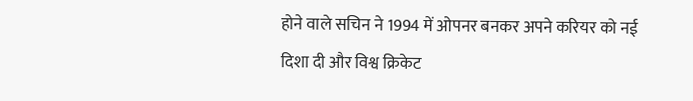होने वाले सचिन ने 1994 में ओपनर बनकर अपने करियर को नई दिशा दी और विश्व क्रिकेट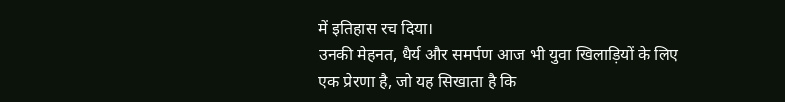में इतिहास रच दिया।
उनकी मेहनत, धैर्य और समर्पण आज भी युवा खिलाड़ियों के लिए एक प्रेरणा है, जो यह सिखाता है कि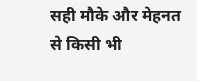सही मौके और मेहनत से किसी भी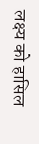लक्ष्य को हासिल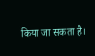किया जा सकता है।